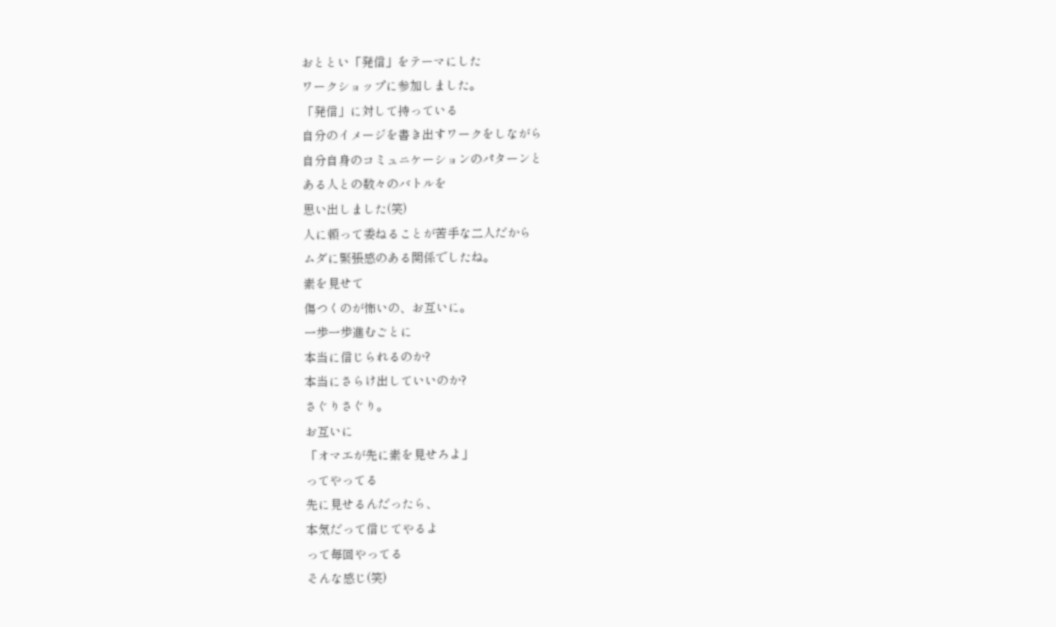おととい「発信」をテーマにした
ワークショップに参加しました。
「発信」に対して持っている
自分のイメージを書き出すワークをしながら
自分自身のコミュニケーションのパターンと
ある人との数々のバトルを
思い出しました(笑)
人に頼って委ねることが苦手な二人だから
ムダに緊張感のある関係でしたね。
素を見せて
傷つくのが怖いの、お互いに。
一歩一歩進むごとに
本当に信じられるのか?
本当にさらけ出していいのか?
さぐりさぐり。
お互いに
「オマエが先に素を見せろよ」
ってやってる
先に見せるんだったら、
本気だって信じてやるよ
って毎回やってる
そんな感じ(笑)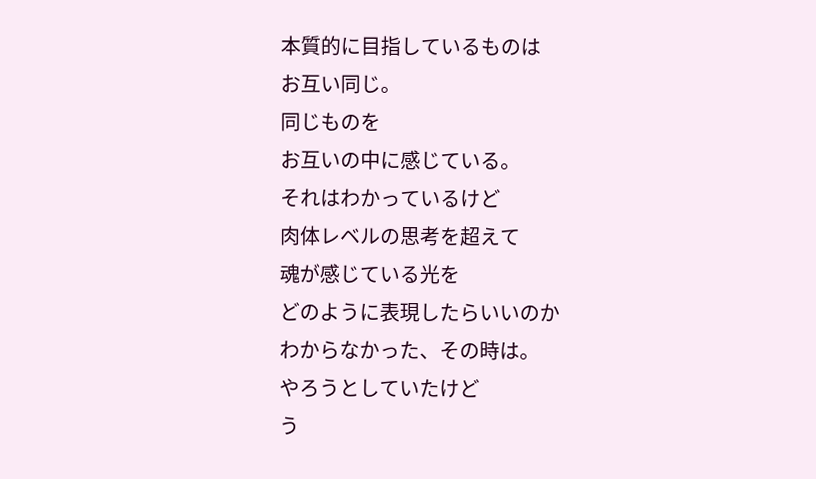本質的に目指しているものは
お互い同じ。
同じものを
お互いの中に感じている。
それはわかっているけど
肉体レベルの思考を超えて
魂が感じている光を
どのように表現したらいいのか
わからなかった、その時は。
やろうとしていたけど
う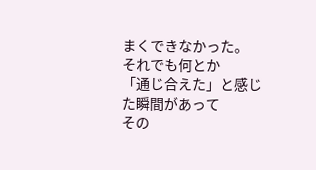まくできなかった。
それでも何とか
「通じ合えた」と感じた瞬間があって
その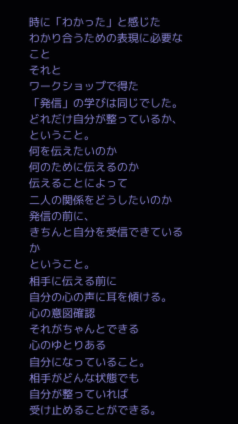時に「わかった」と感じた
わかり合うための表現に必要なこと
それと
ワークショップで得た
「発信」の学びは同じでした。
どれだけ自分が整っているか、
ということ。
何を伝えたいのか
何のために伝えるのか
伝えることによって
二人の関係をどうしたいのか
発信の前に、
きちんと自分を受信できているか
ということ。
相手に伝える前に
自分の心の声に耳を傾ける。
心の意図確認
それがちゃんとできる
心のゆとりある
自分になっていること。
相手がどんな状態でも
自分が整っていれば
受け止めることができる。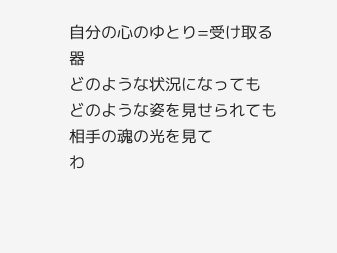自分の心のゆとり=受け取る器
どのような状況になっても
どのような姿を見せられても
相手の魂の光を見て
わ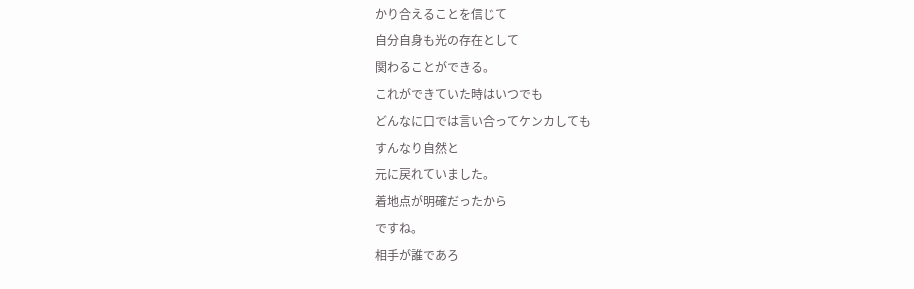かり合えることを信じて
自分自身も光の存在として
関わることができる。
これができていた時はいつでも
どんなに口では言い合ってケンカしても
すんなり自然と
元に戻れていました。
着地点が明確だったから
ですね。
相手が誰であろ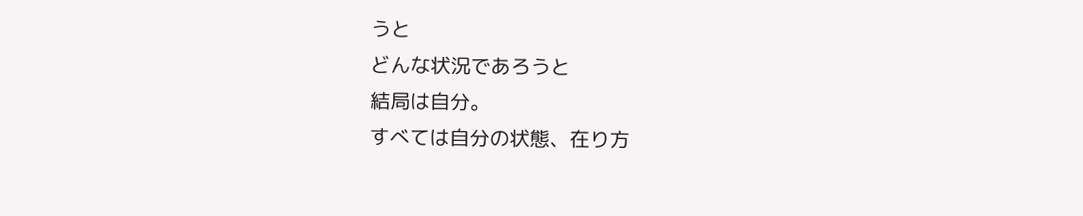うと
どんな状況であろうと
結局は自分。
すべては自分の状態、在り方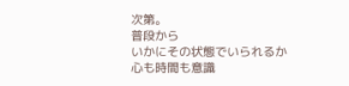次第。
普段から
いかにその状態でいられるか
心も時間も意識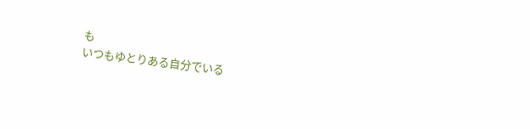も
いつもゆとりある自分でいる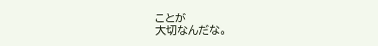ことが
大切なんだな。